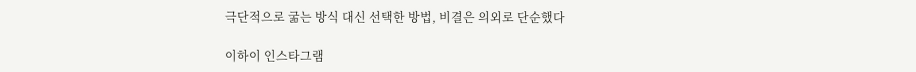극단적으로 굶는 방식 대신 선택한 방법, 비결은 의외로 단순했다

이하이 인스타그램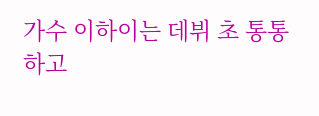가수 이하이는 데뷔 초 통통하고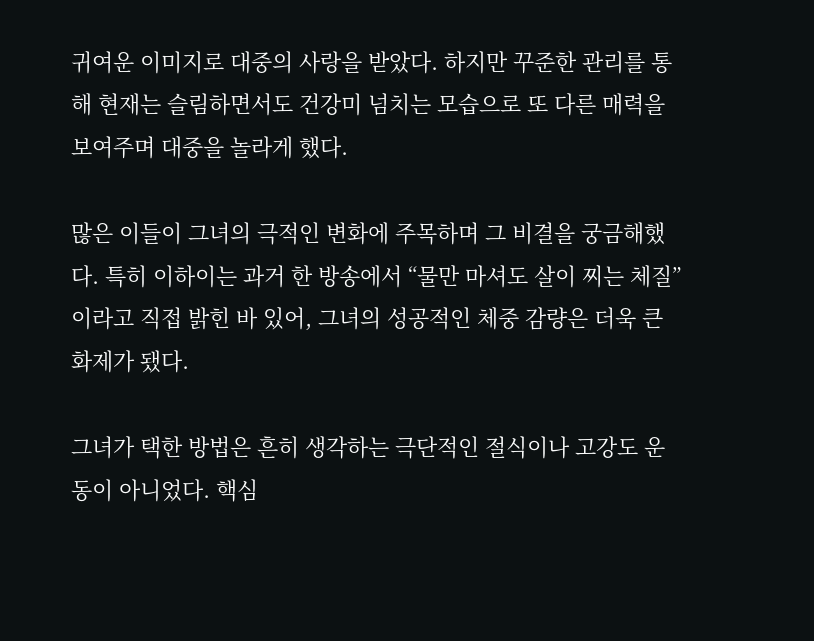귀여운 이미지로 대중의 사랑을 받았다. 하지만 꾸준한 관리를 통해 현재는 슬림하면서도 건강미 넘치는 모습으로 또 다른 매력을 보여주며 대중을 놀라게 했다.

많은 이들이 그녀의 극적인 변화에 주목하며 그 비결을 궁금해했다. 특히 이하이는 과거 한 방송에서 “물만 마셔도 살이 찌는 체질”이라고 직접 밝힌 바 있어, 그녀의 성공적인 체중 감량은 더욱 큰 화제가 됐다.

그녀가 택한 방법은 흔히 생각하는 극단적인 절식이나 고강도 운동이 아니었다. 핵심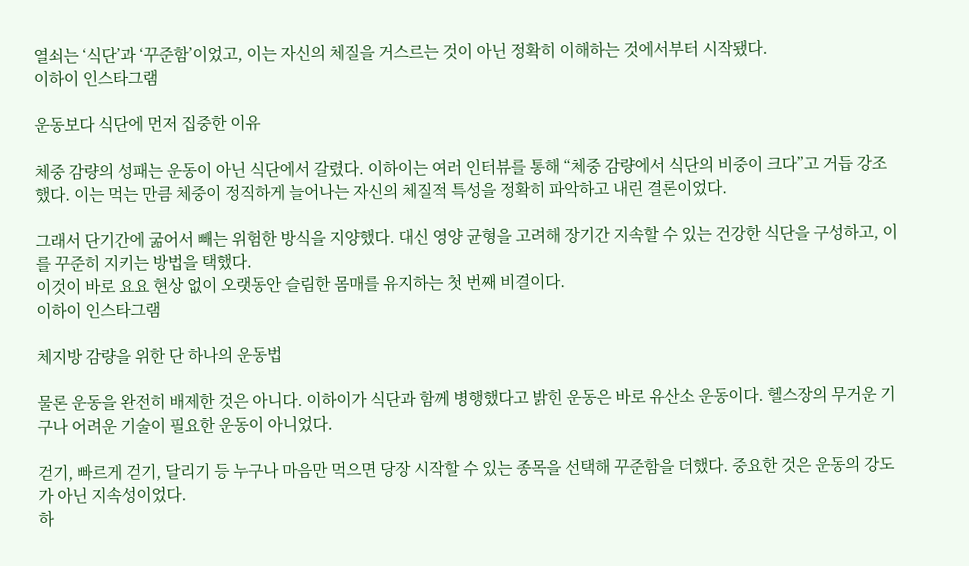열쇠는 ‘식단’과 ‘꾸준함’이었고, 이는 자신의 체질을 거스르는 것이 아닌 정확히 이해하는 것에서부터 시작됐다.
이하이 인스타그램

운동보다 식단에 먼저 집중한 이유

체중 감량의 성패는 운동이 아닌 식단에서 갈렸다. 이하이는 여러 인터뷰를 통해 “체중 감량에서 식단의 비중이 크다”고 거듭 강조했다. 이는 먹는 만큼 체중이 정직하게 늘어나는 자신의 체질적 특성을 정확히 파악하고 내린 결론이었다.

그래서 단기간에 굶어서 빼는 위험한 방식을 지양했다. 대신 영양 균형을 고려해 장기간 지속할 수 있는 건강한 식단을 구성하고, 이를 꾸준히 지키는 방법을 택했다.
이것이 바로 요요 현상 없이 오랫동안 슬림한 몸매를 유지하는 첫 번째 비결이다.
이하이 인스타그램

체지방 감량을 위한 단 하나의 운동법

물론 운동을 완전히 배제한 것은 아니다. 이하이가 식단과 함께 병행했다고 밝힌 운동은 바로 유산소 운동이다. 헬스장의 무거운 기구나 어려운 기술이 필요한 운동이 아니었다.

걷기, 빠르게 걷기, 달리기 등 누구나 마음만 먹으면 당장 시작할 수 있는 종목을 선택해 꾸준함을 더했다. 중요한 것은 운동의 강도가 아닌 지속성이었다.
하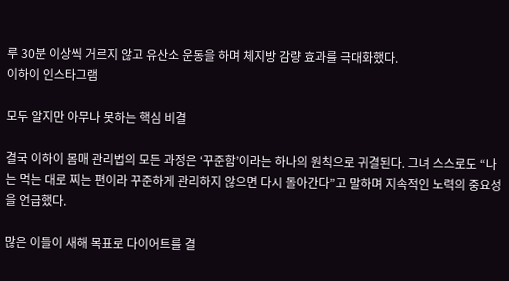루 30분 이상씩 거르지 않고 유산소 운동을 하며 체지방 감량 효과를 극대화했다.
이하이 인스타그램

모두 알지만 아무나 못하는 핵심 비결

결국 이하이 몸매 관리법의 모든 과정은 ‘꾸준함’이라는 하나의 원칙으로 귀결된다. 그녀 스스로도 “나는 먹는 대로 찌는 편이라 꾸준하게 관리하지 않으면 다시 돌아간다”고 말하며 지속적인 노력의 중요성을 언급했다.

많은 이들이 새해 목표로 다이어트를 결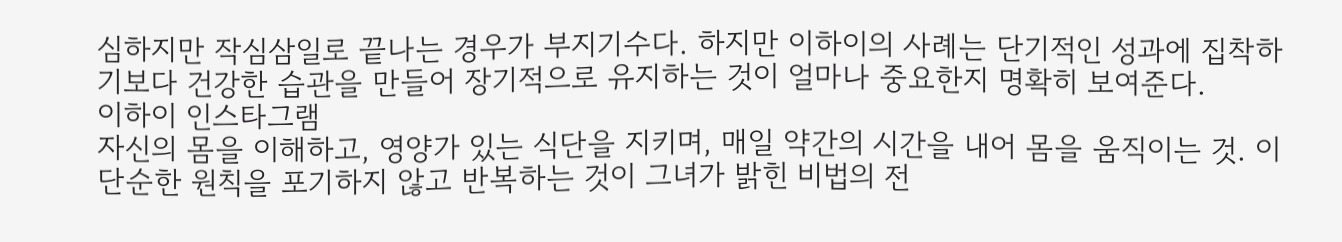심하지만 작심삼일로 끝나는 경우가 부지기수다. 하지만 이하이의 사례는 단기적인 성과에 집착하기보다 건강한 습관을 만들어 장기적으로 유지하는 것이 얼마나 중요한지 명확히 보여준다.
이하이 인스타그램
자신의 몸을 이해하고, 영양가 있는 식단을 지키며, 매일 약간의 시간을 내어 몸을 움직이는 것. 이 단순한 원칙을 포기하지 않고 반복하는 것이 그녀가 밝힌 비법의 전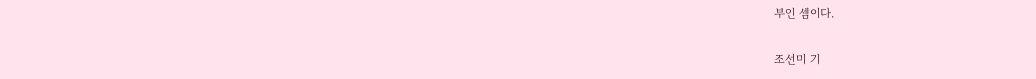부인 셈이다.

조선미 기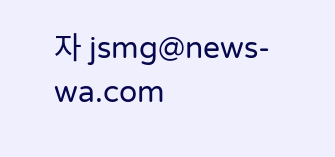자 jsmg@news-wa.com